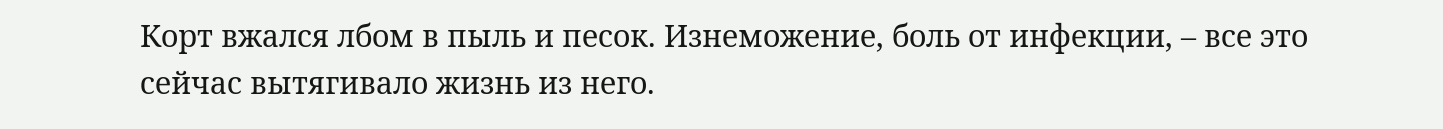Корт вжался лбом в пыль и песок. Изнеможение, боль от инфекции, – все это сейчас вытягивало жизнь из него.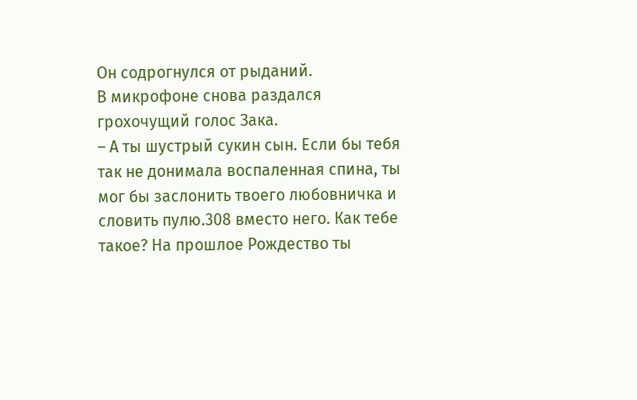Он содрогнулся от рыданий.
В микрофоне снова раздался грохочущий голос Зака.
– А ты шустрый сукин сын. Если бы тебя так не донимала воспаленная спина, ты мог бы заслонить твоего любовничка и словить пулю.308 вместо него. Как тебе такое? На прошлое Рождество ты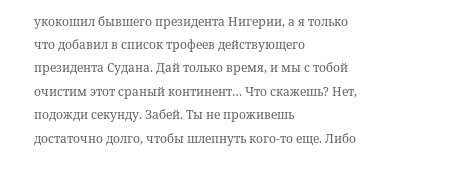укокошил бывшего президента Нигерии, а я только что добавил в список трофеев действующего президента Судана. Дай только время, и мы с тобой очистим этот сраный континент… Что скажешь? Нет, подожди секунду. Забей. Ты не проживешь достаточно долго, чтобы шлепнуть кого-то еще. Либо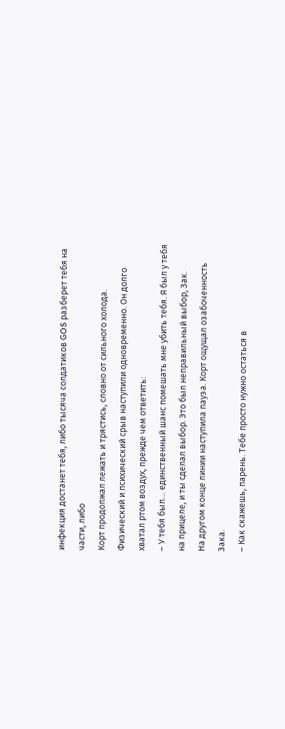инфекция достанет тебя, либо тысяча солдатиков GOS разберет тебя на части, либо
Корт продолжал лежать и трястись, словно от сильного холода. Физический и психический срыв наступили одновременно. Он долго хватал ртом воздух, прежде чем ответить:
– У тебя был… единственный шанс помешать мне убить тебя. Я был у тебя на прицеле, и ты сделал выбор. Это был неправильный выбор, Зак.
На другом конце линии наступила пауза. Корт ощущал озабоченность Зака.
– Как скажешь, парень. Тебе просто нужно остаться в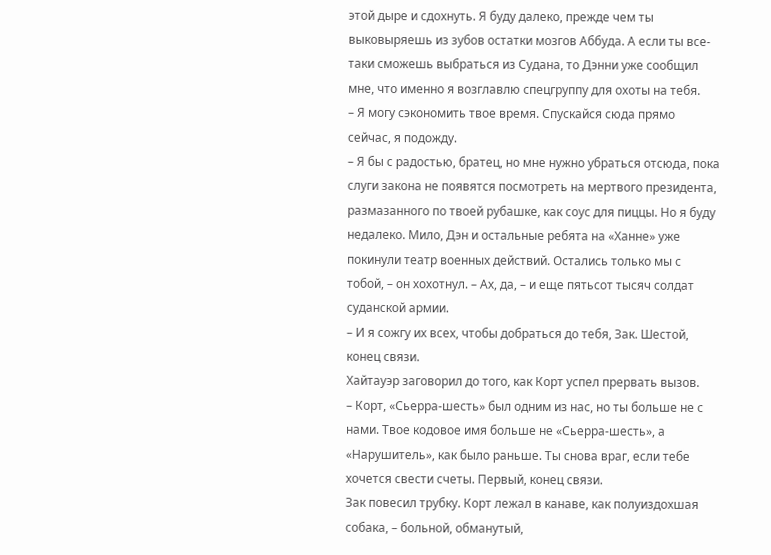этой дыре и сдохнуть. Я буду далеко, прежде чем ты выковыряешь из зубов остатки мозгов Аббуда. А если ты все-таки сможешь выбраться из Судана, то Дэнни уже сообщил мне, что именно я возглавлю спецгруппу для охоты на тебя.
– Я могу сэкономить твое время. Спускайся сюда прямо сейчас, я подожду.
– Я бы с радостью, братец, но мне нужно убраться отсюда, пока слуги закона не появятся посмотреть на мертвого президента, размазанного по твоей рубашке, как соус для пиццы. Но я буду недалеко. Мило, Дэн и остальные ребята на «Ханне» уже покинули театр военных действий. Остались только мы с тобой, – он хохотнул. – Ах, да, – и еще пятьсот тысяч солдат суданской армии.
– И я сожгу их всех, чтобы добраться до тебя, Зак. Шестой, конец связи.
Хайтауэр заговорил до того, как Корт успел прервать вызов.
– Корт, «Сьерра-шесть» был одним из нас, но ты больше не с нами. Твое кодовое имя больше не «Сьерра-шесть», а «Нарушитель», как было раньше. Ты снова враг, если тебе хочется свести счеты. Первый, конец связи.
Зак повесил трубку. Корт лежал в канаве, как полуиздохшая собака, – больной, обманутый,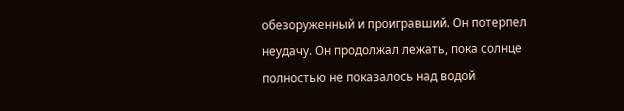обезоруженный и проигравший. Он потерпел неудачу. Он продолжал лежать, пока солнце полностью не показалось над водой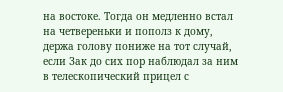на востоке. Тогда он медленно встал на четвереньки и пополз к дому, держа голову пониже на тот случай, если Зак до сих пор наблюдал за ним в телескопический прицел с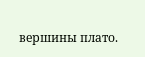вершины плато.